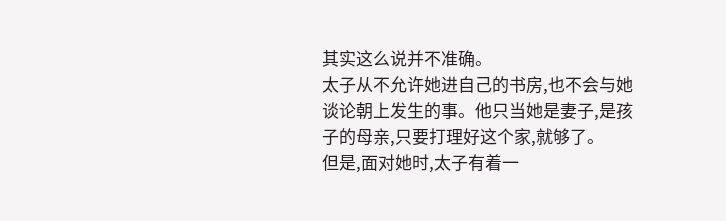其实这么说并不准确。
太子从不允许她进自己的书房,也不会与她谈论朝上发生的事。他只当她是妻子,是孩子的母亲,只要打理好这个家,就够了。
但是,面对她时,太子有着一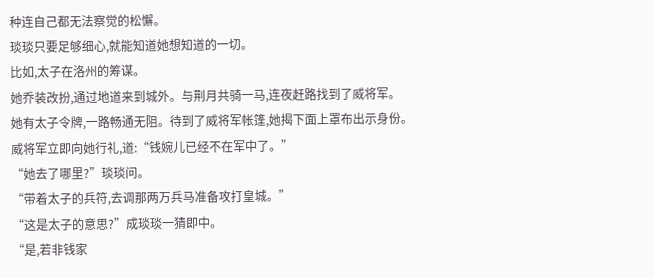种连自己都无法察觉的松懈。
琰琰只要足够细心,就能知道她想知道的一切。
比如,太子在洛州的筹谋。
她乔装改扮,通过地道来到城外。与荆月共骑一马,连夜赶路找到了威将军。
她有太子令牌,一路畅通无阻。待到了威将军帐篷,她揭下面上罩布出示身份。
威将军立即向她行礼,道:“钱婉儿已经不在军中了。”
“她去了哪里?”琰琰问。
“带着太子的兵符,去调那两万兵马准备攻打皇城。”
“这是太子的意思?”成琰琰一猜即中。
“是,若非钱家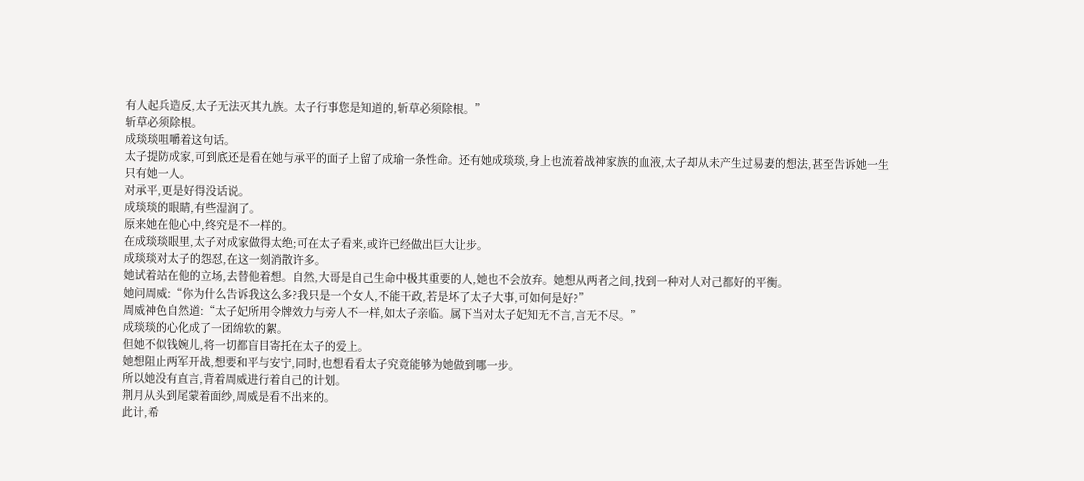有人起兵造反,太子无法灭其九族。太子行事您是知道的,斩草必须除根。”
斩草必须除根。
成琰琰咀嚼着这句话。
太子提防成家,可到底还是看在她与承平的面子上留了成瑜一条性命。还有她成琰琰,身上也流着战神家族的血液,太子却从未产生过易妻的想法,甚至告诉她一生只有她一人。
对承平,更是好得没话说。
成琰琰的眼睛,有些湿润了。
原来她在他心中,终究是不一样的。
在成琰琰眼里,太子对成家做得太绝;可在太子看来,或许已经做出巨大让步。
成琰琰对太子的怨怼,在这一刻消散许多。
她试着站在他的立场,去替他着想。自然,大哥是自己生命中极其重要的人,她也不会放弃。她想从两者之间,找到一种对人对己都好的平衡。
她问周威:“你为什么告诉我这么多?我只是一个女人,不能干政,若是坏了太子大事,可如何是好?”
周威神色自然道:“太子妃所用令牌效力与旁人不一样,如太子亲临。属下当对太子妃知无不言,言无不尽。”
成琰琰的心化成了一团绵软的絮。
但她不似钱婉儿,将一切都盲目寄托在太子的爱上。
她想阻止两军开战,想要和平与安宁,同时,也想看看太子究竟能够为她做到哪一步。
所以她没有直言,背着周威进行着自己的计划。
荆月从头到尾蒙着面纱,周威是看不出来的。
此计,希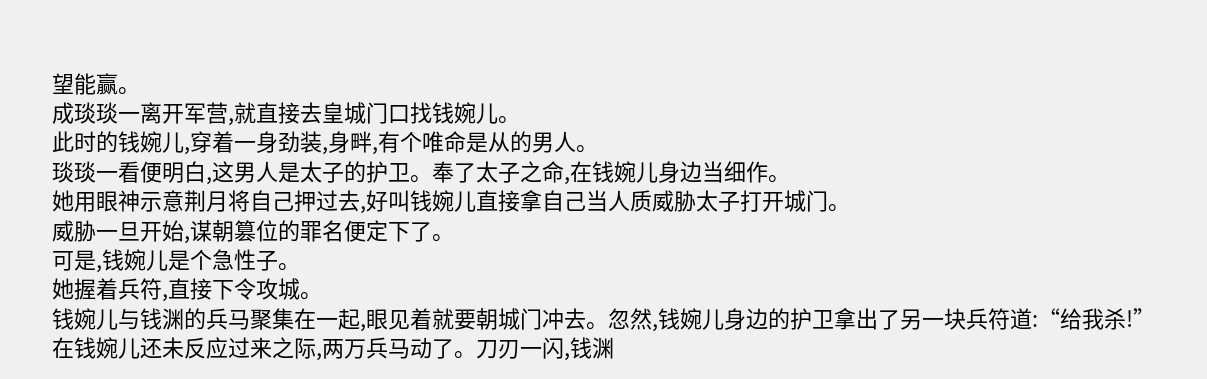望能赢。
成琰琰一离开军营,就直接去皇城门口找钱婉儿。
此时的钱婉儿,穿着一身劲装,身畔,有个唯命是从的男人。
琰琰一看便明白,这男人是太子的护卫。奉了太子之命,在钱婉儿身边当细作。
她用眼神示意荆月将自己押过去,好叫钱婉儿直接拿自己当人质威胁太子打开城门。
威胁一旦开始,谋朝篡位的罪名便定下了。
可是,钱婉儿是个急性子。
她握着兵符,直接下令攻城。
钱婉儿与钱渊的兵马聚集在一起,眼见着就要朝城门冲去。忽然,钱婉儿身边的护卫拿出了另一块兵符道:“给我杀!”
在钱婉儿还未反应过来之际,两万兵马动了。刀刃一闪,钱渊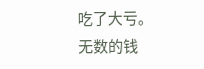吃了大亏。
无数的钱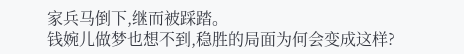家兵马倒下,继而被踩踏。
钱婉儿做梦也想不到,稳胜的局面为何会变成这样?